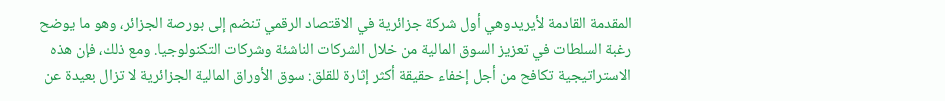المقدمة القادمة لأيريدوهي أول شركة جزائرية في الاقتصاد الرقمي تنضم إلى بورصة الجزائر، وهو ما يوضح رغبة السلطات في تعزيز السوق المالية من خلال الشركات الناشئة وشركات التكنولوجيا. ومع ذلك، فإن هذه الاستراتيجية تكافح من أجل إخفاء حقيقة أكثر إثارة للقلق: سوق الأوراق المالية الجزائرية لا تزال بعيدة عن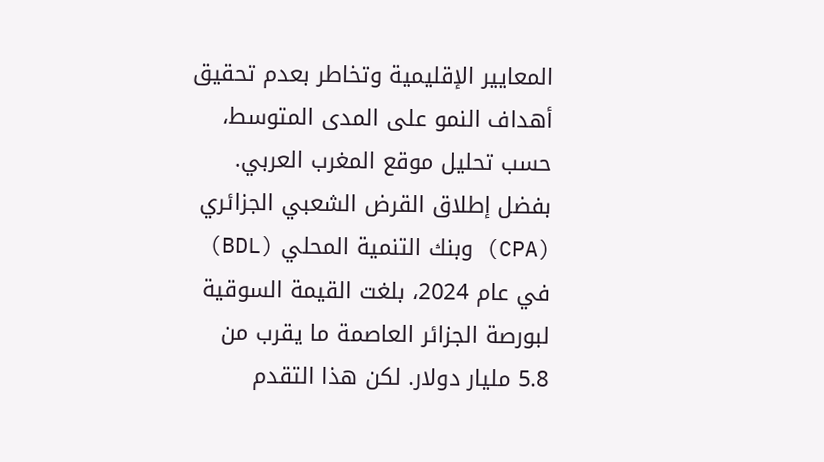المعايير الإقليمية وتخاطر بعدم تحقيق أهداف النمو على المدى المتوسط، حسب تحليل موقع المغرب العربي.
بفضل إطلاق القرض الشعبي الجزائري (CPA) وبنك التنمية المحلي (BDL) في عام 2024، بلغت القيمة السوقية لبورصة الجزائر العاصمة ما يقرب من 5.8 مليار دولار. لكن هذا التقدم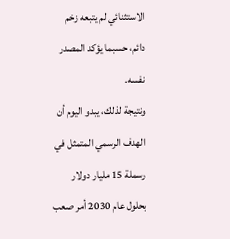الاستثنائي لم يتبعه زخم دائم، حسبما يؤكد المصدر نفسه.
ونتيجة لذلك، يبدو اليوم أن الهدف الرسمي المتمثل في رسملة 15 مليار دولار بحلول عام 2030 أمر صعب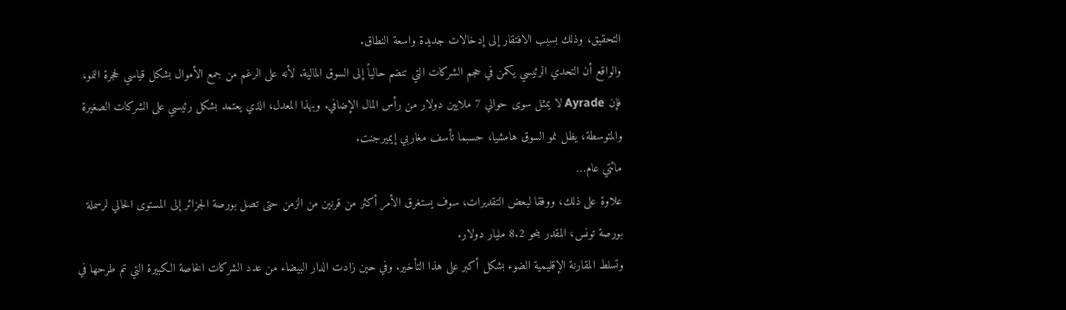التحقيق، وذلك بسبب الافتقار إلى إدخالات جديدة واسعة النطاق.
والواقع أن التحدي الرئيسي يكمن في حجم الشركات التي تنضم حالياً إلى السوق المالية. لأنه على الرغم من جمع الأموال بشكل قياسي لحجرة النمو، فإن Ayrade لا يمثل سوى حوالي 7 ملايين دولار من رأس المال الإضافي. وبهذا المعدل، الذي يعتمد بشكل رئيسي على الشركات الصغيرة والمتوسطة، يظل نمو السوق هامشيا، حسبما تأسف مغاربي إيميرجنت.
مائتي عام…
علاوة على ذلك، ووفقا لبعض التقديرات، سوف يستغرق الأمر أكثر من قرنين من الزمن حتى تصل بورصة الجزائر إلى المستوى الحالي لرسملة بورصة تونس، المقدر بنحو 8.2 مليار دولار.
وتسلط المقارنة الإقليمية الضوء بشكل أكبر على هذا التأخير. وفي حين زادت الدار البيضاء من عدد الشركات الخاصة الكبيرة التي تم طرحها في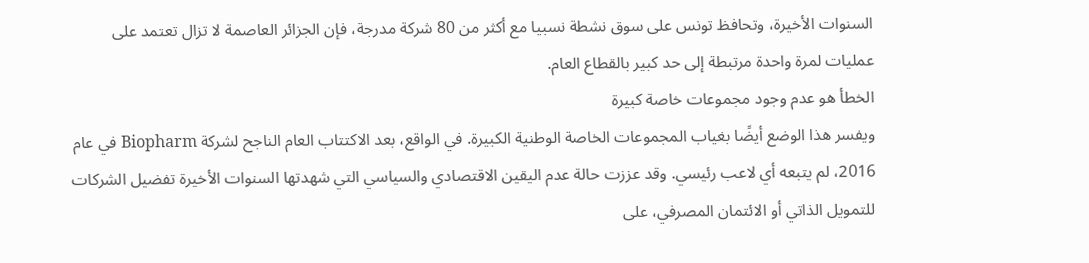السنوات الأخيرة، وتحافظ تونس على سوق نشطة نسبيا مع أكثر من 80 شركة مدرجة، فإن الجزائر العاصمة لا تزال تعتمد على عمليات لمرة واحدة مرتبطة إلى حد كبير بالقطاع العام.
الخطأ هو عدم وجود مجموعات خاصة كبيرة
ويفسر هذا الوضع أيضًا بغياب المجموعات الخاصة الوطنية الكبيرة. في الواقع، بعد الاكتتاب العام الناجح لشركة Biopharm في عام 2016، لم يتبعه أي لاعب رئيسي. وقد عززت حالة عدم اليقين الاقتصادي والسياسي التي شهدتها السنوات الأخيرة تفضيل الشركات للتمويل الذاتي أو الائتمان المصرفي، على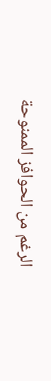الرغم من الحوافز الممنوحة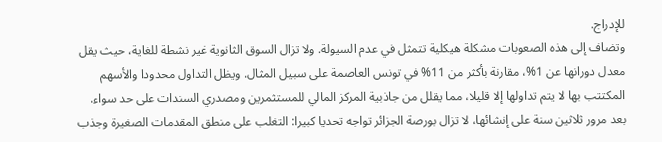للإدراج.
وتضاف إلى هذه الصعوبات مشكلة هيكلية تتمثل في عدم السيولة. ولا تزال السوق الثانوية غير نشطة للغاية، حيث يقل معدل دورانها عن 1%، مقارنة بأكثر من 11% في تونس العاصمة على سبيل المثال. ويظل التداول محدودا والأسهم المكتتب بها لا يتم تداولها إلا قليلا، مما يقلل من جاذبية المركز المالي للمستثمرين ومصدري السندات على حد سواء.
بعد مرور ثلاثين سنة على إنشائها، لا تزال بورصة الجزائر تواجه تحديا كبيرا: التغلب على منطق المقدمات الصغيرة وجذب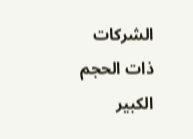الشركات ذات الحجم الكبير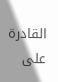القادرة على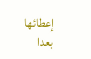إعطائها بعدا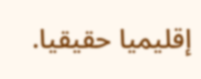إقليميا حقيقيا.